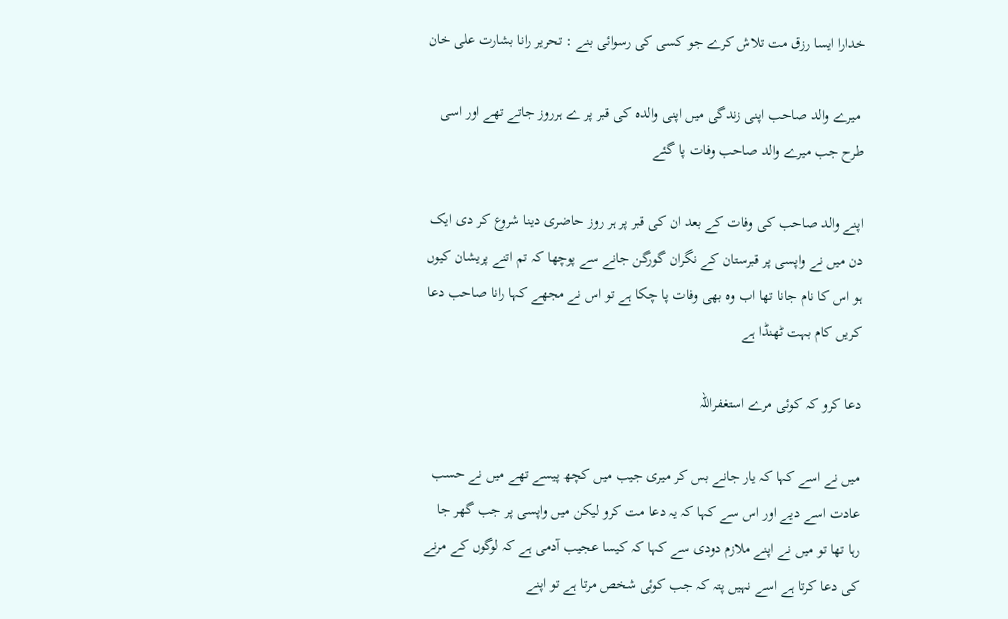خدارا ایسا رزق مت تلاش کرے جو کسی کی رسوائی بنے : تحریر رانا بشارت علی خان

 میرے والد صاحب اپنی زندگی میں اپنی والدہ کی قبر پر ے ہرروز جاتے تھے اور اسی طرح جب میرے والد صاحب وفات پا گئے

اپنے والد صاحب کی وفات کے بعد ان کی قبر پر ہر روز حاضری دینا شروع کر دی ایک دن میں نے واپسی پر قبرستان کے نگران گورگن جانے سے پوچھا کہ تم اتنے پریشان کیوں ہو اس کا نام جانا تھا اب وہ بھی وفات پا چکا ہے تو اس نے مجھے کہا رانا صاحب دعا کریں کام بہت ٹھنڈا ہے

دعا کرو کہ کوئی مرے استغفراللہ

میں نے اسے کہا کہ یار جانے بس کر میری جیب میں کچھ پیسے تھے میں نے حسب عادت اسے دیے اور اس سے کہا کہ یہ دعا مت کرو لیکن میں واپسی پر جب گھر جا رہا تھا تو میں نے اپنے ملازم دودی سے کہا کہ کیسا عجیب آدمی ہے کہ لوگوں کے مرنے کی دعا کرتا ہے اسے نہیں پتہ کہ جب کوئی شخص مرتا ہے تو اپنے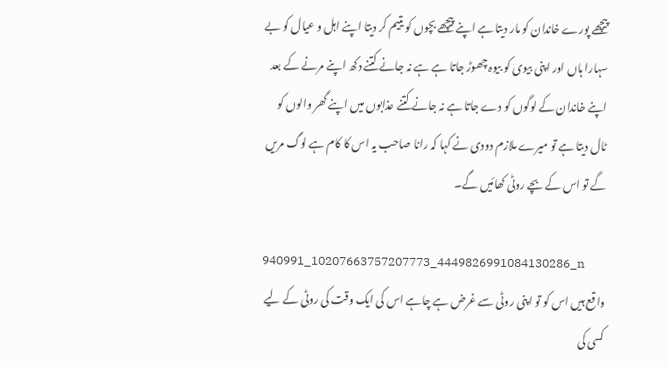پیچھے پورے خاندان کو مار دیتا ہے اپنے پیچھے بچوں کو یتیم کر دیتا اپنے اہل و عیال کو بے سہارا ہاں اور اپنی بیوی کو بیوہ چھوڑ جاتا ہے ہے نہ جانے کتنے دکھ اپنے مرنے کے بعد اپنے خاندان کے لوگوں کو دے جاتا ہے نہ جانے کتنے عذابوں میں اپنے گھر والوں کو ٹال دیتا ہے تو میرے ملازم دودی نے کہا کہ رانا صاحب یہ اس کا کام ہے لوگ مریں گے تو اس کے بچے روٹی کھائیں گے۔

940991_10207663757207773_4449826991084130286_n
واقع ہیں اس کو تو اپنی روٹی سے غرض ہے چاہے اس کی ایک وقت کی روٹی کے لیے کسی کی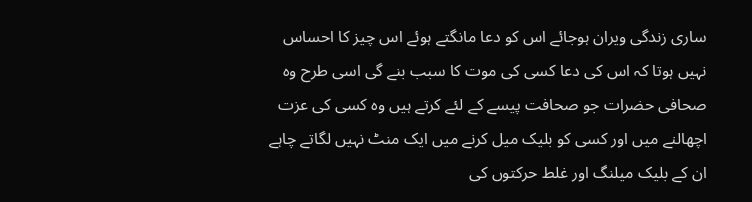ساری زندگی ویران ہوجائے اس کو دعا مانگتے ہوئے اس چیز کا احساس نہیں ہوتا کہ اس کی دعا کسی کی موت کا سبب بنے گی اسی طرح وہ صحافی حضرات جو صحافت پیسے کے لئے کرتے ہیں وہ کسی کی عزت اچھالنے میں اور کسی کو بلیک میل کرنے میں ایک منٹ نہیں لگاتے چاہے ان کے بلیک میلنگ اور غلط حرکتوں کی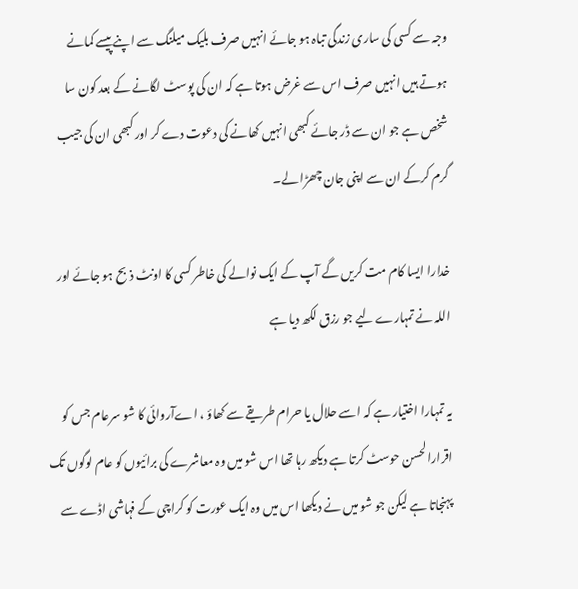وجہ سے کسی کی ساری زندگی تباہ ہو جائے انہیں صرف بلیک میلنگ سے اپنے پیسے کمانے ہوتے ہیں انہیں صرف اس سے غرض ہوتا ہے کہ ان کی پوسٹ لگانے کے بعد کون سا شخص ہے جو ان سے ڈر جائے کبھی انہیں کھانے کی دعوت دے کر اور کبھی ان کی جیب گرم کرکے ان سے اپنی جان چھڑا لے۔

خدارا ایسا کام مت کریں گے آپ کے ایک نوالے کی خاطر کسی کا اونٹ ذبح ہو جائے اور اللہ نے تمہارے لیے جو رزق لکھ دیا ہے

یہ تمہارا اختیار ہے کہ اسے حلال یا حرام طریقے سے کھاؤ ، اےآروائی کا شو سرعام جس کو اقرارالحسن حوسٹ کرتا ہے دیکھ رہا تھا اس شو میں وہ معاشرے کی برائیوں کو عام لوگوں تک پہنجاتا ہے لیکن جو شو میں نے دیکھا اس میں وہ ایک عورت کو کراچی کے فہاشی اڈے سے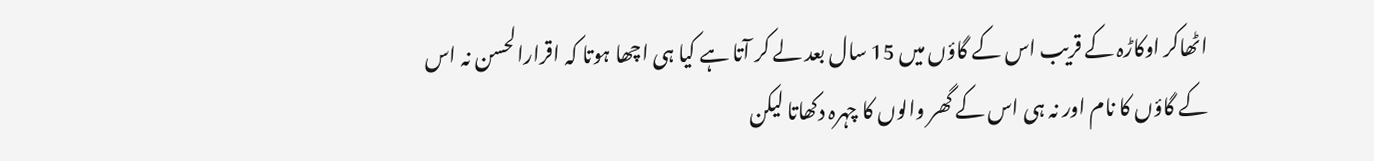اٹھاکر اوکاڑہ کے قریب اس کے گاؤں میں 15 سال بعد لے کر آتا ہے کیا ہی اچھا ہوتا کہ اقرارالحسن نہ اس کے گاؤں کا نام اور نہ ہی اس کے گھر والوں کا چہرہ دکھاتا لیکن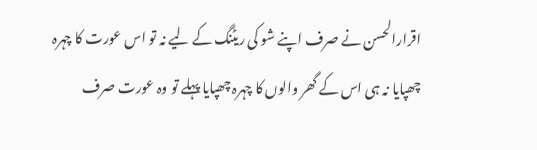اقرارالحسن نے صرف اپنے شو کی ریٹنگ کے لیے نہ تو اس عورت کا چہرہ چھپایا نہ ہی اس کے گھر والوں کا چہرہ چھپایا پہلے تو وہ عورت صرف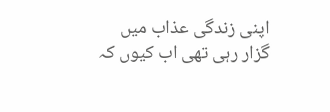اپنی زندگی عذاب میں گزار رہی تھی اب کیوں کہ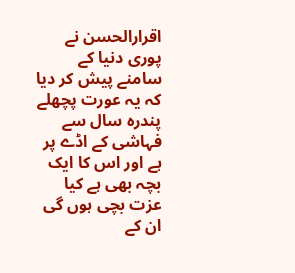اقرارالحسن نے پوری دنیا کے سامنے پیش کر دیا کہ یہ عورت پچھلے پندرہ سال سے فہاشی کے اڈے پر ہے اور اس کا ایک بچہ بھی ہے کیا عزت بچی ہوں گی ان کے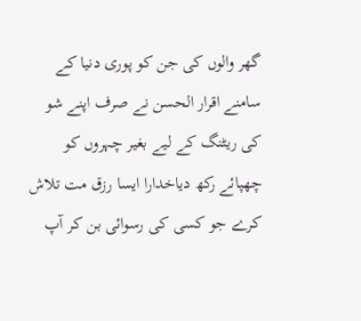گھر والوں کی جن کو پوری دنیا کے سامنے اقرار الحسن نے صرف اپنے شو کی ریٹنگ کے لیے بغیر چہروں کو چھپائے رکھ دیاخدارا ایسا رزق مت تلاش کرے جو کسی کی رسوائی بن کر آپ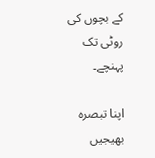کے بچوں کی روٹی تک پہنچے۔

اپنا تبصرہ بھیجیں